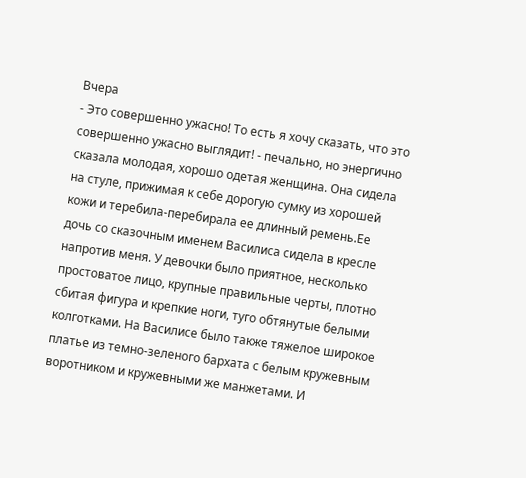Вчера
- Это совершенно ужасно! То есть я хочу сказать, что это совершенно ужасно выглядит! - печально, но энергично сказала молодая, хорошо одетая женщина. Она сидела на стуле, прижимая к себе дорогую сумку из хорошей кожи и теребила-перебирала ее длинный ремень.Ее дочь со сказочным именем Василиса сидела в кресле напротив меня. У девочки было приятное, несколько простоватое лицо, крупные правильные черты, плотно сбитая фигура и крепкие ноги, туго обтянутые белыми колготками. На Василисе было также тяжелое широкое платье из темно-зеленого бархата с белым кружевным воротником и кружевными же манжетами. И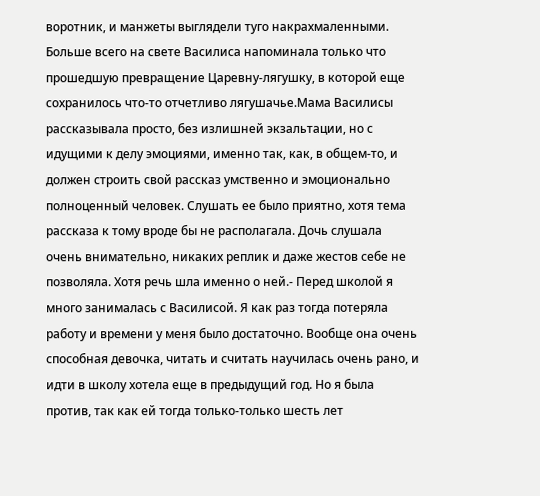воротник, и манжеты выглядели туго накрахмаленными. Больше всего на свете Василиса напоминала только что прошедшую превращение Царевну-лягушку, в которой еще сохранилось что-то отчетливо лягушачье.Мама Василисы рассказывала просто, без излишней экзальтации, но с идущими к делу эмоциями, именно так, как, в общем-то, и должен строить свой рассказ умственно и эмоционально полноценный человек. Слушать ее было приятно, хотя тема рассказа к тому вроде бы не располагала. Дочь слушала очень внимательно, никаких реплик и даже жестов себе не позволяла. Хотя речь шла именно о ней.- Перед школой я много занималась с Василисой. Я как раз тогда потеряла работу и времени у меня было достаточно. Вообще она очень способная девочка, читать и считать научилась очень рано, и идти в школу хотела еще в предыдущий год. Но я была против, так как ей тогда только-только шесть лет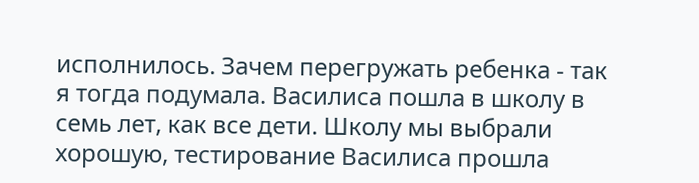исполнилось. Зачем перегружать ребенка - так я тогда подумала. Василиса пошла в школу в семь лет, как все дети. Школу мы выбрали хорошую, тестирование Василиса прошла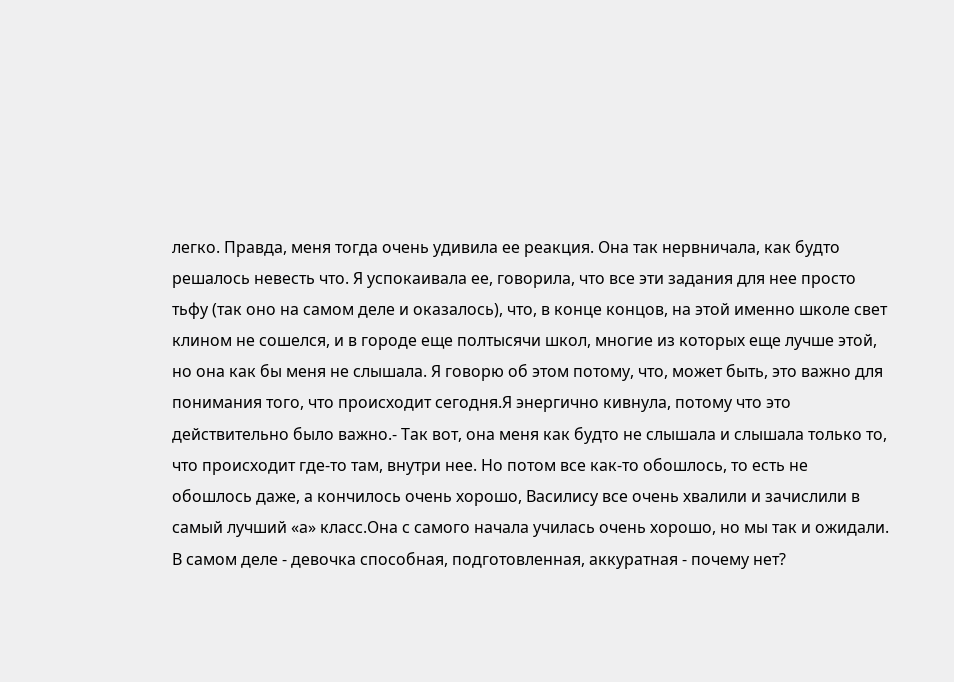легко. Правда, меня тогда очень удивила ее реакция. Она так нервничала, как будто решалось невесть что. Я успокаивала ее, говорила, что все эти задания для нее просто тьфу (так оно на самом деле и оказалось), что, в конце концов, на этой именно школе свет клином не сошелся, и в городе еще полтысячи школ, многие из которых еще лучше этой, но она как бы меня не слышала. Я говорю об этом потому, что, может быть, это важно для понимания того, что происходит сегодня.Я энергично кивнула, потому что это действительно было важно.- Так вот, она меня как будто не слышала и слышала только то, что происходит где-то там, внутри нее. Но потом все как-то обошлось, то есть не обошлось даже, а кончилось очень хорошо, Василису все очень хвалили и зачислили в самый лучший «а» класс.Она с самого начала училась очень хорошо, но мы так и ожидали. В самом деле - девочка способная, подготовленная, аккуратная - почему нет?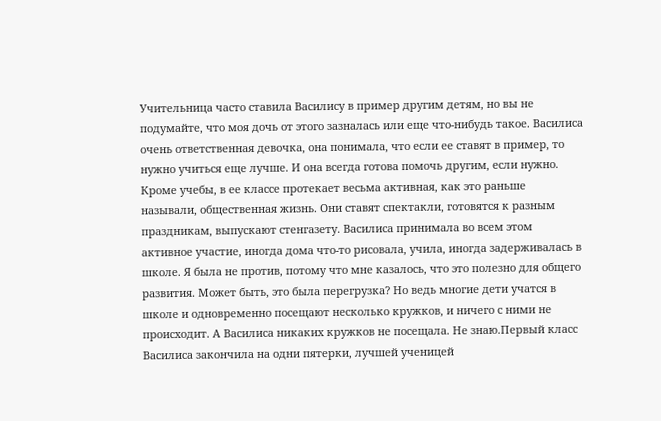Учительница часто ставила Василису в пример другим детям, но вы не подумайте, что моя дочь от этого зазналась или еще что-нибудь такое. Василиса очень ответственная девочка, она понимала, что если ее ставят в пример, то нужно учиться еще лучше. И она всегда готова помочь другим, если нужно. Кроме учебы, в ее классе протекает весьма активная, как это раньше называли, общественная жизнь. Они ставят спектакли, готовятся к разным праздникам, выпускают стенгазету. Василиса принимала во всем этом активное участие, иногда дома что-то рисовала, учила, иногда задерживалась в школе. Я была не против, потому что мне казалось, что это полезно для общего развития. Может быть, это была перегрузка? Но ведь многие дети учатся в школе и одновременно посещают несколько кружков, и ничего с ними не происходит. А Василиса никаких кружков не посещала. Не знаю.Первый класс Василиса закончила на одни пятерки, лучшей ученицей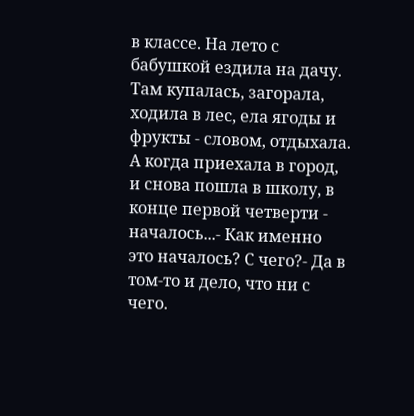в классе. На лето с бабушкой ездила на дачу. Там купалась, загорала, ходила в лес, ела ягоды и фрукты - словом, отдыхала. А когда приехала в город, и снова пошла в школу, в конце первой четверти - началось...- Как именно это началось? С чего?- Да в том-то и дело, что ни с чего.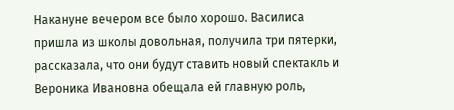Накануне вечером все было хорошо. Василиса пришла из школы довольная, получила три пятерки, рассказала, что они будут ставить новый спектакль и Вероника Ивановна обещала ей главную роль,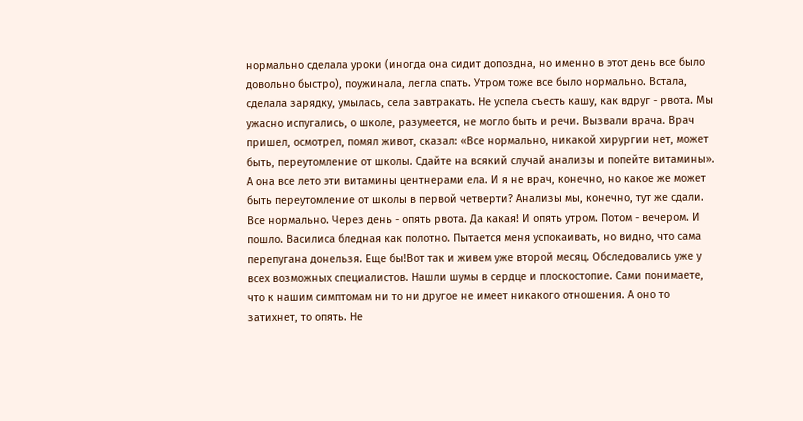нормально сделала уроки (иногда она сидит допоздна, но именно в этот день все было довольно быстро), поужинала, легла спать. Утром тоже все было нормально. Встала, сделала зарядку, умылась, села завтракать. Не успела съесть кашу, как вдруг - рвота. Мы ужасно испугались, о школе, разумеется, не могло быть и речи. Вызвали врача. Врач пришел, осмотрел, помял живот, сказал: «Все нормально, никакой хирургии нет, может быть, переутомление от школы. Сдайте на всякий случай анализы и попейте витамины». А она все лето эти витамины центнерами ела. И я не врач, конечно, но какое же может быть переутомление от школы в первой четверти? Анализы мы, конечно, тут же сдали. Все нормально. Через день - опять рвота. Да какая! И опять утром. Потом - вечером. И пошло. Василиса бледная как полотно. Пытается меня успокаивать, но видно, что сама перепугана донельзя. Еще бы!Вот так и живем уже второй месяц. Обследовались уже у всех возможных специалистов. Нашли шумы в сердце и плоскостопие. Сами понимаете, что к нашим симптомам ни то ни другое не имеет никакого отношения. А оно то затихнет, то опять. Не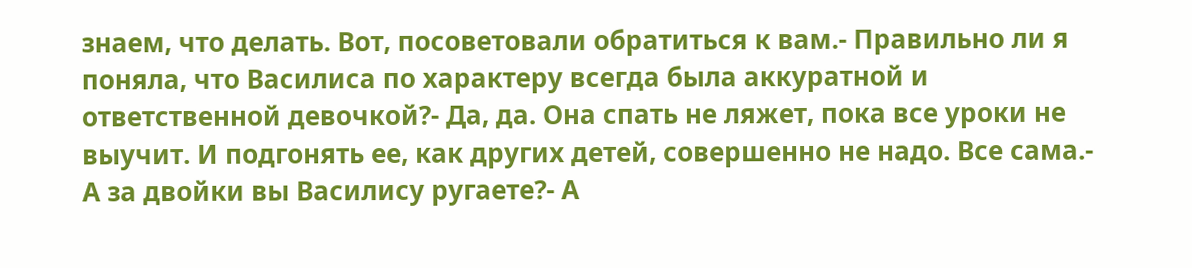знаем, что делать. Вот, посоветовали обратиться к вам.- Правильно ли я поняла, что Василиса по характеру всегда была аккуратной и ответственной девочкой?- Да, да. Она спать не ляжет, пока все уроки не выучит. И подгонять ее, как других детей, совершенно не надо. Все сама.- А за двойки вы Василису ругаете?- А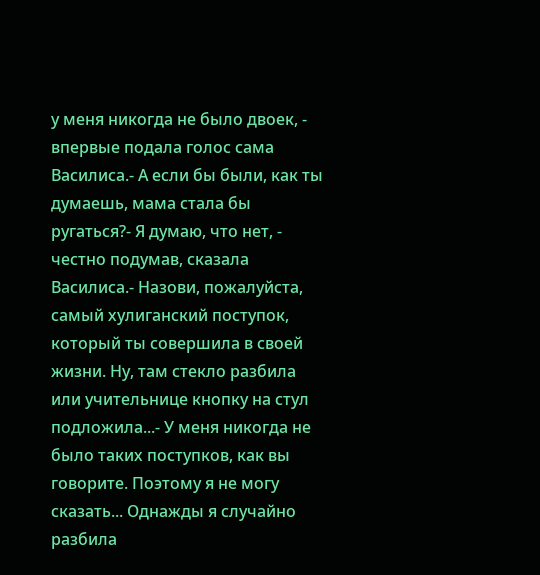у меня никогда не было двоек, - впервые подала голос сама Василиса.- А если бы были, как ты думаешь, мама стала бы ругаться?- Я думаю, что нет, - честно подумав, сказала Василиса.- Назови, пожалуйста, самый хулиганский поступок, который ты совершила в своей жизни. Ну, там стекло разбила или учительнице кнопку на стул подложила...- У меня никогда не было таких поступков, как вы говорите. Поэтому я не могу сказать... Однажды я случайно разбила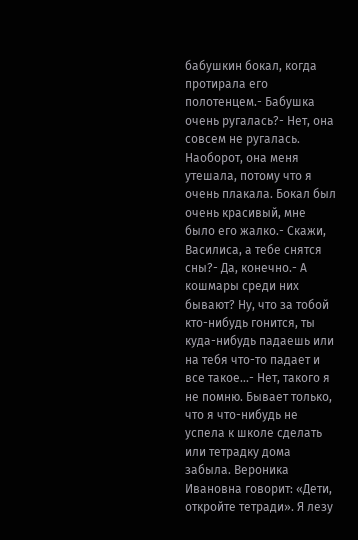бабушкин бокал, когда протирала его полотенцем.- Бабушка очень ругалась?- Нет, она совсем не ругалась. Наоборот, она меня утешала, потому что я очень плакала. Бокал был очень красивый, мне было его жалко.- Скажи, Василиса, а тебе снятся сны?- Да, конечно.- А кошмары среди них бывают? Ну, что за тобой кто-нибудь гонится, ты куда-нибудь падаешь или на тебя что-то падает и все такое...- Нет, такого я не помню. Бывает только, что я что-нибудь не успела к школе сделать или тетрадку дома забыла. Вероника Ивановна говорит: «Дети, откройте тетради». Я лезу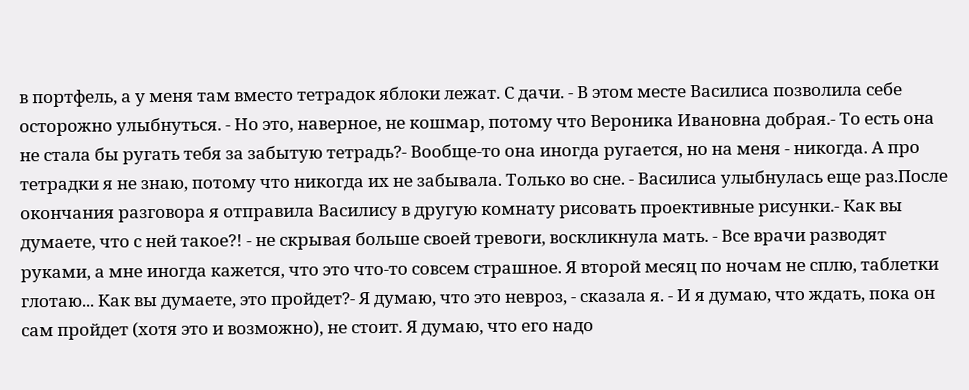в портфель, а у меня там вместо тетрадок яблоки лежат. С дачи. - В этом месте Василиса позволила себе осторожно улыбнуться. - Но это, наверное, не кошмар, потому что Вероника Ивановна добрая.- То есть она не стала бы ругать тебя за забытую тетрадь?- Вообще-то она иногда ругается, но на меня - никогда. А про тетрадки я не знаю, потому что никогда их не забывала. Только во сне. - Василиса улыбнулась еще раз.После окончания разговора я отправила Василису в другую комнату рисовать проективные рисунки.- Как вы думаете, что с ней такое?! - не скрывая больше своей тревоги, воскликнула мать. - Все врачи разводят руками, а мне иногда кажется, что это что-то совсем страшное. Я второй месяц по ночам не сплю, таблетки глотаю... Как вы думаете, это пройдет?- Я думаю, что это невроз, - сказала я. - И я думаю, что ждать, пока он сам пройдет (хотя это и возможно), не стоит. Я думаю, что его надо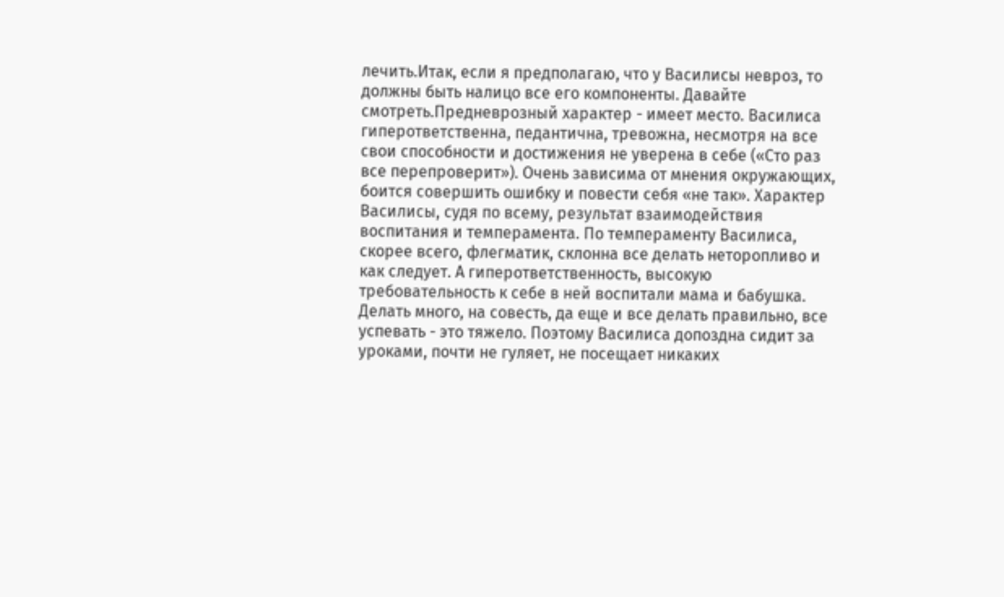лечить.Итак, если я предполагаю, что у Василисы невроз, то должны быть налицо все его компоненты. Давайте смотреть.Предневрозный характер - имеет место. Василиса гиперответственна, педантична, тревожна, несмотря на все свои способности и достижения не уверена в себе («Сто раз все перепроверит»). Очень зависима от мнения окружающих, боится совершить ошибку и повести себя «не так». Характер Василисы, судя по всему, результат взаимодействия воспитания и темперамента. По темпераменту Василиса, скорее всего, флегматик, склонна все делать неторопливо и как следует. А гиперответственность, высокую требовательность к себе в ней воспитали мама и бабушка. Делать много, на совесть, да еще и все делать правильно, все успевать - это тяжело. Поэтому Василиса допоздна сидит за уроками, почти не гуляет, не посещает никаких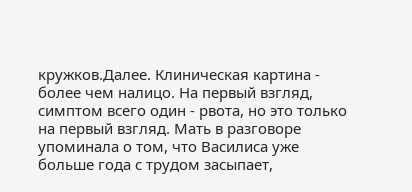кружков.Далее. Клиническая картина - более чем налицо. На первый взгляд, симптом всего один - рвота, но это только на первый взгляд. Мать в разговоре упоминала о том, что Василиса уже больше года с трудом засыпает,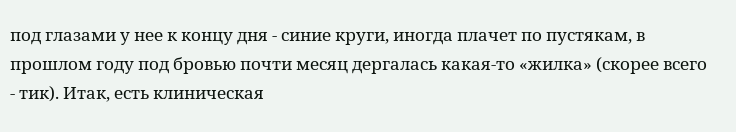под глазами у нее к концу дня - синие круги, иногда плачет по пустякам, в прошлом году под бровью почти месяц дергалась какая-то «жилка» (скорее всего - тик). Итак, есть клиническая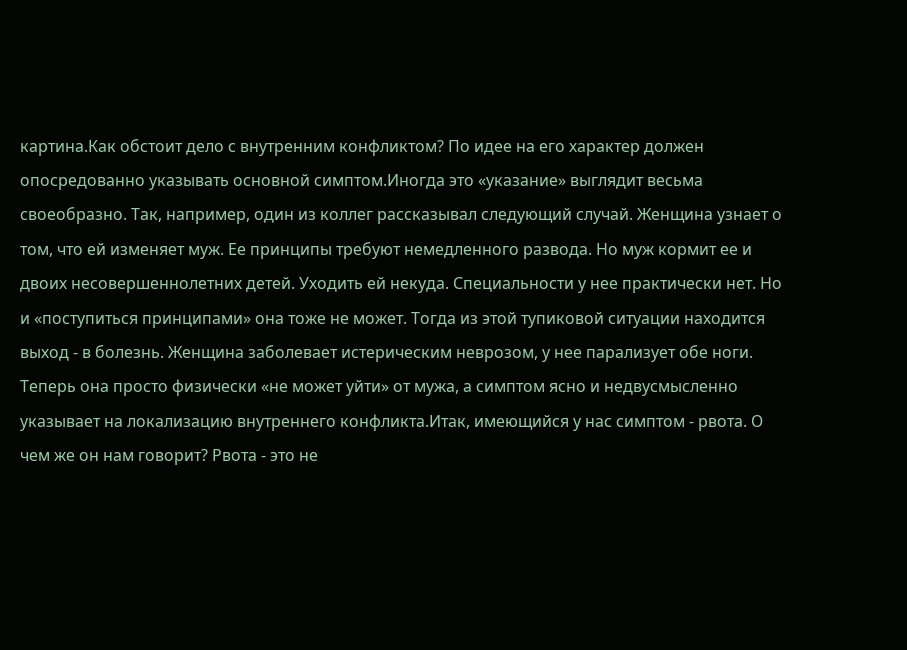картина.Как обстоит дело с внутренним конфликтом? По идее на его характер должен опосредованно указывать основной симптом.Иногда это «указание» выглядит весьма своеобразно. Так, например, один из коллег рассказывал следующий случай. Женщина узнает о том, что ей изменяет муж. Ее принципы требуют немедленного развода. Но муж кормит ее и двоих несовершеннолетних детей. Уходить ей некуда. Специальности у нее практически нет. Но и «поступиться принципами» она тоже не может. Тогда из этой тупиковой ситуации находится выход - в болезнь. Женщина заболевает истерическим неврозом, у нее парализует обе ноги. Теперь она просто физически «не может уйти» от мужа, а симптом ясно и недвусмысленно указывает на локализацию внутреннего конфликта.Итак, имеющийся у нас симптом - рвота. О чем же он нам говорит? Рвота - это не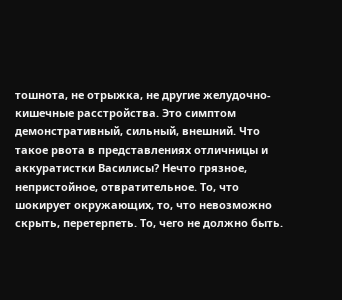тошнота, не отрыжка, не другие желудочно-кишечные расстройства. Это симптом демонстративный, сильный, внешний. Что такое рвота в представлениях отличницы и аккуратистки Василисы? Нечто грязное, непристойное, отвратительное. То, что шокирует окружающих, то, что невозможно скрыть, перетерпеть. То, чего не должно быть.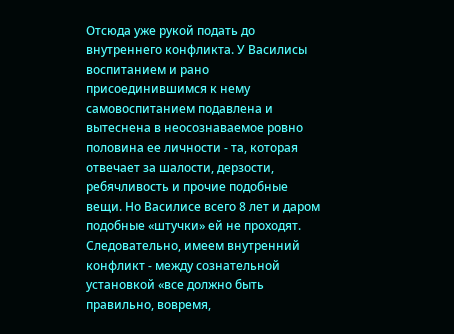Отсюда уже рукой подать до внутреннего конфликта. У Василисы воспитанием и рано присоединившимся к нему самовоспитанием подавлена и вытеснена в неосознаваемое ровно половина ее личности - та, которая отвечает за шалости, дерзости, ребячливость и прочие подобные вещи. Но Василисе всего 8 лет и даром подобные «штучки» ей не проходят. Следовательно, имеем внутренний конфликт - между сознательной установкой «все должно быть правильно, вовремя,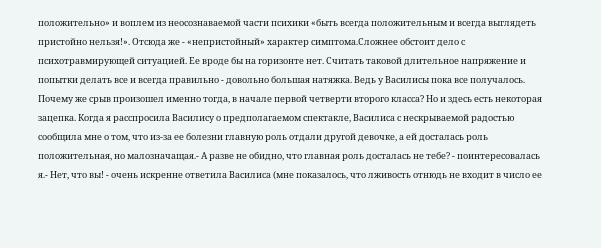положительно» и воплем из неосознаваемой части психики «быть всегда положительным и всегда выглядеть пристойно нельзя!». Отсюда же - «непристойный» характер симптома.Сложнее обстоит дело с психотравмирующей ситуацией. Ее вроде бы на горизонте нет. Считать таковой длительное напряжение и попытки делать все и всегда правильно - довольно большая натяжка. Ведь у Василисы пока все получалось. Почему же срыв произошел именно тогда, в начале первой четверти второго класса? Но и здесь есть некоторая зацепка. Когда я расспросила Василису о предполагаемом спектакле, Василиса с нескрываемой радостью сообщила мне о том, что из-за ее болезни главную роль отдали другой девочке, а ей досталась роль положительная, но малозначащая.- А разве не обидно, что главная роль досталась не тебе? - поинтересовалась я.- Нет, что вы! - очень искренне ответила Василиса (мне показалось, что лживость отнюдь не входит в число ее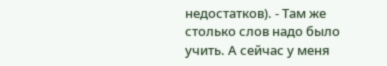недостатков). - Там же столько слов надо было учить. А сейчас у меня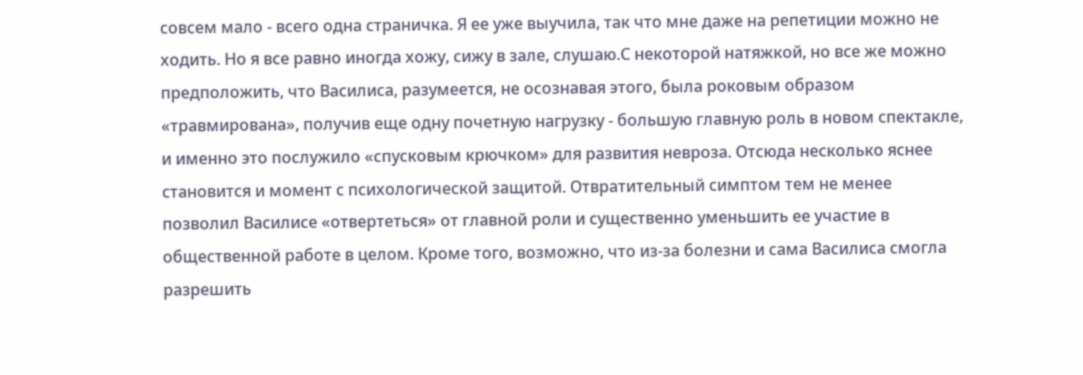совсем мало - всего одна страничка. Я ее уже выучила, так что мне даже на репетиции можно не ходить. Но я все равно иногда хожу, сижу в зале, слушаю.С некоторой натяжкой, но все же можно предположить, что Василиса, разумеется, не осознавая этого, была роковым образом «травмирована», получив еще одну почетную нагрузку - большую главную роль в новом спектакле, и именно это послужило «спусковым крючком» для развития невроза. Отсюда несколько яснее становится и момент с психологической защитой. Отвратительный симптом тем не менее позволил Василисе «отвертеться» от главной роли и существенно уменьшить ее участие в общественной работе в целом. Кроме того, возможно, что из-за болезни и сама Василиса смогла разрешить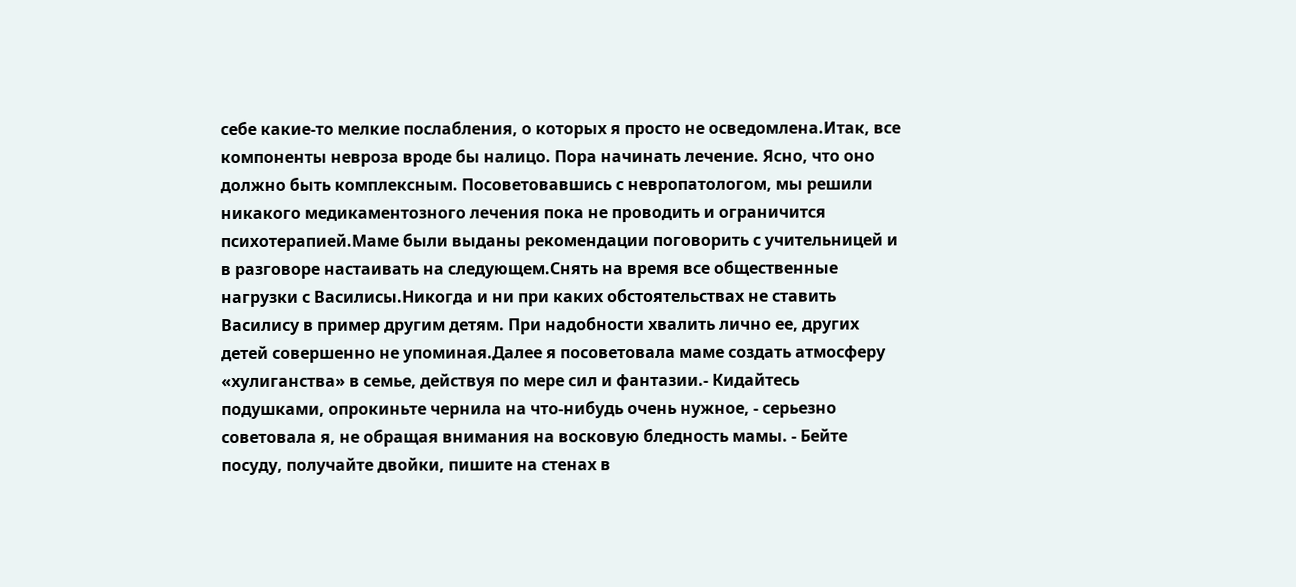себе какие-то мелкие послабления, о которых я просто не осведомлена.Итак, все компоненты невроза вроде бы налицо. Пора начинать лечение. Ясно, что оно должно быть комплексным. Посоветовавшись с невропатологом, мы решили никакого медикаментозного лечения пока не проводить и ограничится психотерапией.Маме были выданы рекомендации поговорить с учительницей и в разговоре настаивать на следующем.Снять на время все общественные нагрузки с Василисы.Никогда и ни при каких обстоятельствах не ставить Василису в пример другим детям. При надобности хвалить лично ее, других детей совершенно не упоминая.Далее я посоветовала маме создать атмосферу «хулиганства» в семье, действуя по мере сил и фантазии.- Кидайтесь подушками, опрокиньте чернила на что-нибудь очень нужное, - серьезно советовала я, не обращая внимания на восковую бледность мамы. - Бейте посуду, получайте двойки, пишите на стенах в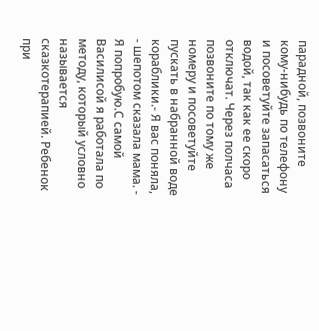парадной, позвоните кому-нибудь по телефону и посоветуйте запасаться водой, так как ее скоро отключат. Через полчаса позвоните по тому же номеру и посоветуйте пускать в набранной воде кораблики.- Я вас поняла, - шепотом сказала мама. - Я попробую.С самой Василисой я работала по методу, который условно называется сказкотерапией. Ребенок при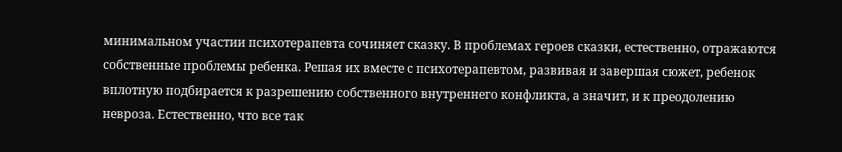минимальном участии психотерапевта сочиняет сказку. В проблемах героев сказки, естественно, отражаются собственные проблемы ребенка. Решая их вместе с психотерапевтом, развивая и завершая сюжет, ребенок вплотную подбирается к разрешению собственного внутреннего конфликта, а значит, и к преодолению невроза. Естественно, что все так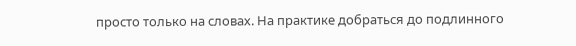просто только на словах. На практике добраться до подлинного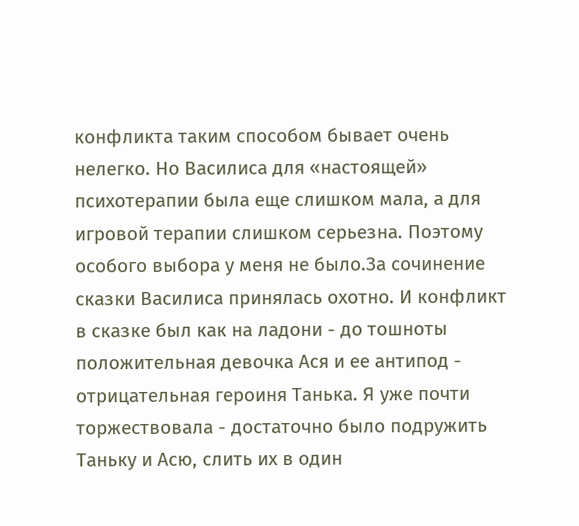конфликта таким способом бывает очень нелегко. Но Василиса для «настоящей» психотерапии была еще слишком мала, а для игровой терапии слишком серьезна. Поэтому особого выбора у меня не было.За сочинение сказки Василиса принялась охотно. И конфликт в сказке был как на ладони - до тошноты положительная девочка Ася и ее антипод - отрицательная героиня Танька. Я уже почти торжествовала - достаточно было подружить Таньку и Асю, слить их в один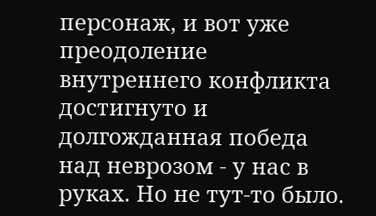персонаж, и вот уже преодоление внутреннего конфликта достигнуто и долгожданная победа над неврозом - у нас в руках. Но не тут-то было.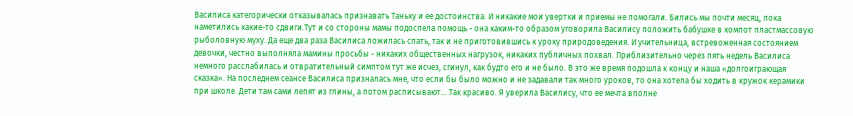Василиса категорически отказывалась признавать Таньку и ее достоинства. И никакие мои увертки и приемы не помогали. Бились мы почти месяц, пока наметились какие-то сдвиги.Тут и со стороны мамы подоспела помощь - она каким-то образом уговорила Василису положить бабушке в компот пластмассовую рыболовную муху. Да еще два раза Василиса ложилась спать, так и не приготовившись к уроку природоведения. И учительница, встревоженная состоянием девочки, честно выполняла мамины просьбы - никаких общественных нагрузок, никаких публичных похвал. Приблизительно через пять недель Василиса немного расслабилась и отвратительный симптом тут же исчез, сгинул, как будто его и не было. В это же время подошла к концу и наша «долгоиграющая сказка». На последнем сеансе Василиса призналась мне, что если бы было можно и не задавали так много уроков, то она хотела бы ходить в кружок керамики при школе. Дети там сами лепят из глины, а потом расписывают... Так красиво. Я уверила Василису, что ее мечта вполне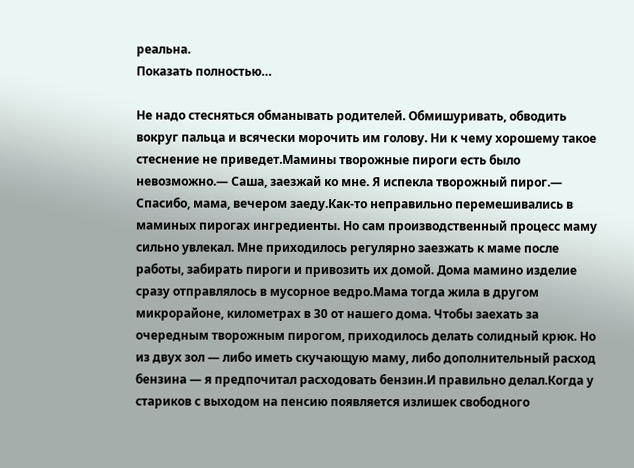реальна.
Показать полностью…

Не надо стесняться обманывать родителей. Обмишуривать, обводить вокруг пальца и всячески морочить им голову. Ни к чему хорошему такое стеснение не приведет.Мамины творожные пироги есть было невозможно.— Саша, заезжай ко мне. Я испекла творожный пирог.— Спасибо, мама, вечером заеду.Как-то неправильно перемешивались в маминых пирогах ингредиенты. Но сам производственный процесс маму сильно увлекал. Мне приходилось регулярно заезжать к маме после работы, забирать пироги и привозить их домой. Дома мамино изделие сразу отправлялось в мусорное ведро.Мама тогда жила в другом микрорайоне, километрах в 30 от нашего дома. Чтобы заехать за очередным творожным пирогом, приходилось делать солидный крюк. Но из двух зол — либо иметь скучающую маму, либо дополнительный расход бензина — я предпочитал расходовать бензин.И правильно делал.Когда у стариков с выходом на пенсию появляется излишек свободного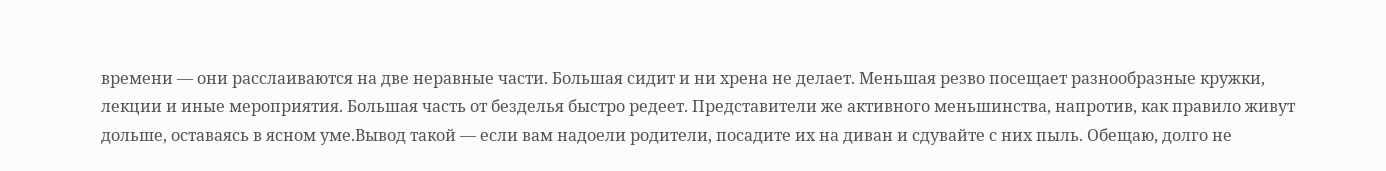времени — они расслаиваются на две неравные части. Большая сидит и ни хрена не делает. Меньшая резво посещает разнообразные кружки, лекции и иные мероприятия. Большая часть от безделья быстро редеет. Представители же активного меньшинства, напротив, как правило живут дольше, оставаясь в ясном уме.Вывод такой — если вам надоели родители, посадите их на диван и сдувайте с них пыль. Обещаю, долго не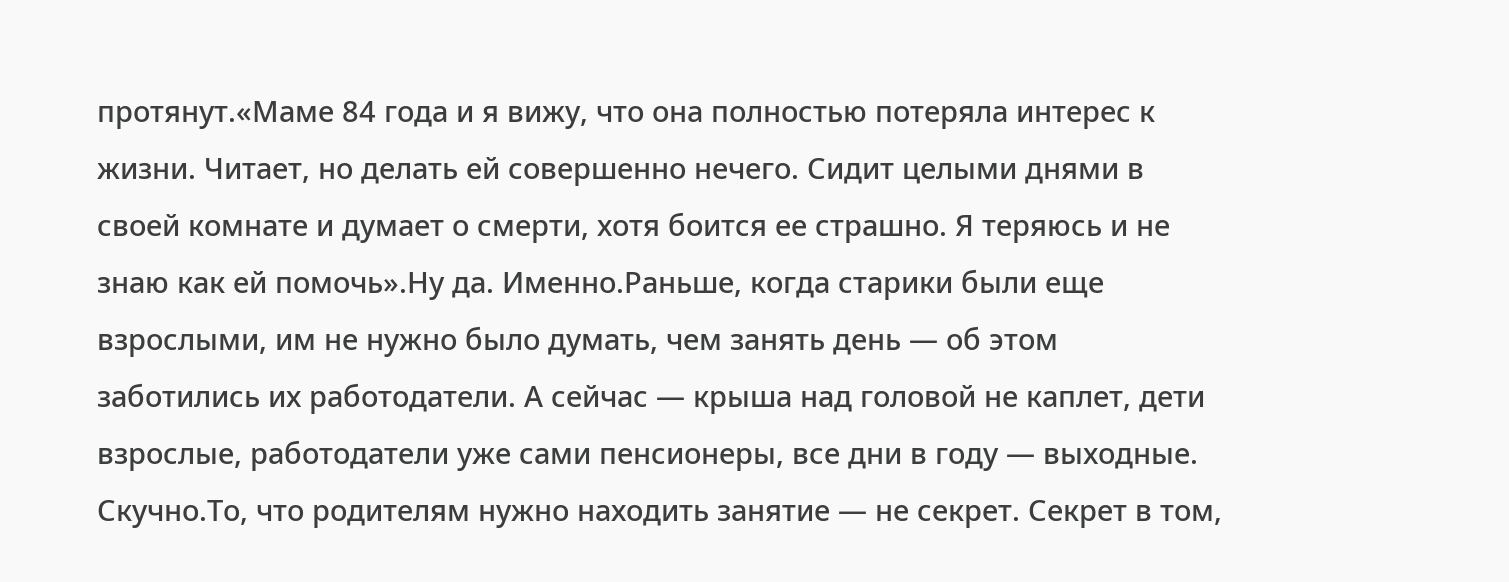протянут.«Маме 84 года и я вижу, что она полностью потеряла интерес к жизни. Читает, но делать ей совершенно нечего. Сидит целыми днями в своей комнате и думает о смерти, хотя боится ее страшно. Я теряюсь и не знаю как ей помочь».Ну да. Именно.Раньше, когда старики были еще взрослыми, им не нужно было думать, чем занять день — об этом заботились их работодатели. А сейчас — крыша над головой не каплет, дети взрослые, работодатели уже сами пенсионеры, все дни в году — выходные. Скучно.То, что родителям нужно находить занятие — не секрет. Секрет в том,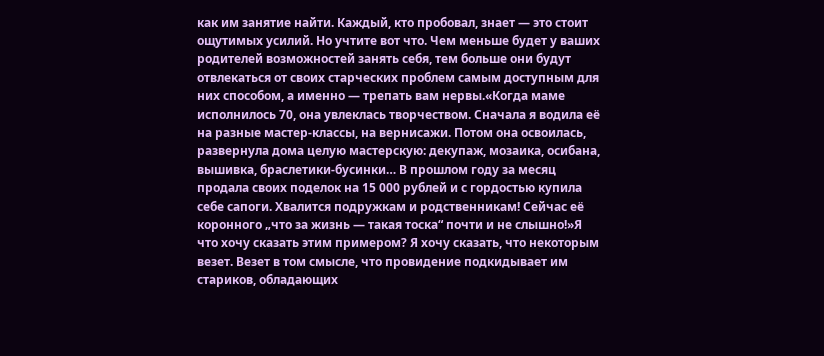как им занятие найти. Каждый, кто пробовал, знает — это стоит ощутимых усилий. Но учтите вот что. Чем меньше будет у ваших родителей возможностей занять себя, тем больше они будут отвлекаться от своих старческих проблем самым доступным для них способом, а именно — трепать вам нервы.«Когда маме исполнилось 70, она увлеклась творчеством. Сначала я водила её на разные мастер-классы, на вернисажи. Потом она освоилась, развернула дома целую мастерскую: декупаж, мозаика, осибана, вышивка, браслетики-бусинки… В прошлом году за месяц продала своих поделок на 15 000 рублей и с гордостью купила себе сапоги. Хвалится подружкам и родственникам! Сейчас её коронного „что за жизнь — такая тоска“ почти и не слышно!»Я что хочу сказать этим примером? Я хочу сказать, что некоторым везет. Везет в том смысле, что провидение подкидывает им стариков, обладающих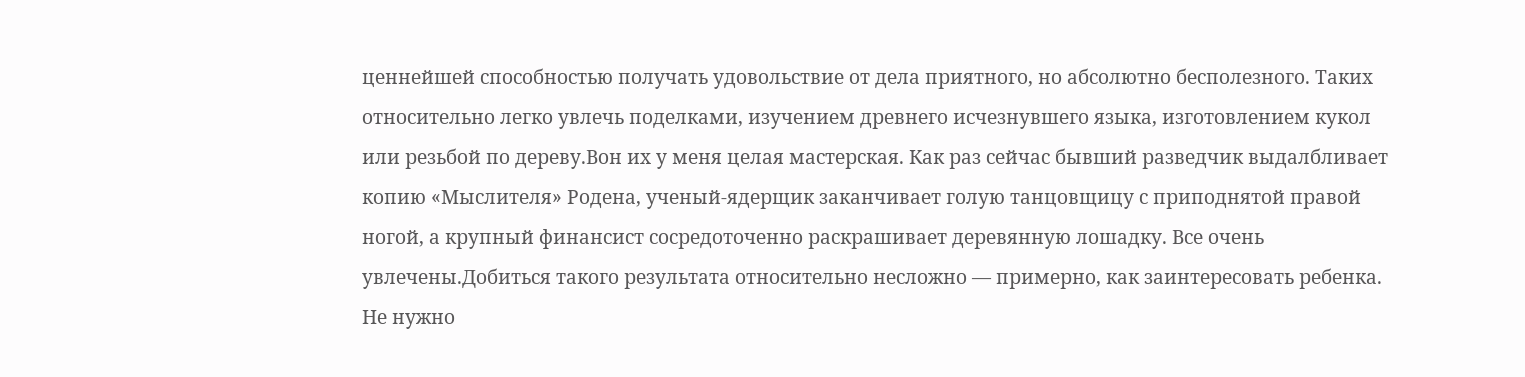ценнейшей способностью получать удовольствие от дела приятного, но абсолютно бесполезного. Таких относительно легко увлечь поделками, изучением древнего исчезнувшего языка, изготовлением кукол или резьбой по дереву.Вон их у меня целая мастерская. Как раз сейчас бывший разведчик выдалбливает копию «Мыслителя» Родена, ученый-ядерщик заканчивает голую танцовщицу с приподнятой правой ногой, а крупный финансист сосредоточенно раскрашивает деревянную лошадку. Все очень увлечены.Добиться такого результата относительно несложно — примерно, как заинтересовать ребенка. Не нужно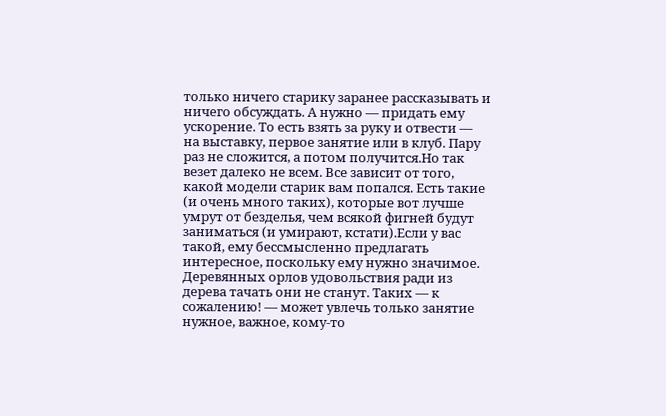только ничего старику заранее рассказывать и ничего обсуждать. А нужно — придать ему ускорение. То есть взять за руку и отвести — на выставку, первое занятие или в клуб. Пару раз не сложится, а потом получится.Но так везет далеко не всем. Все зависит от того, какой модели старик вам попался. Есть такие (и очень много таких), которые вот лучше умрут от безделья, чем всякой фигней будут заниматься (и умирают, кстати).Если у вас такой, ему бессмысленно предлагать интересное, поскольку ему нужно значимое. Деревянных орлов удовольствия ради из дерева тачать они не станут. Таких — к сожалению! — может увлечь только занятие нужное, важное, кому-то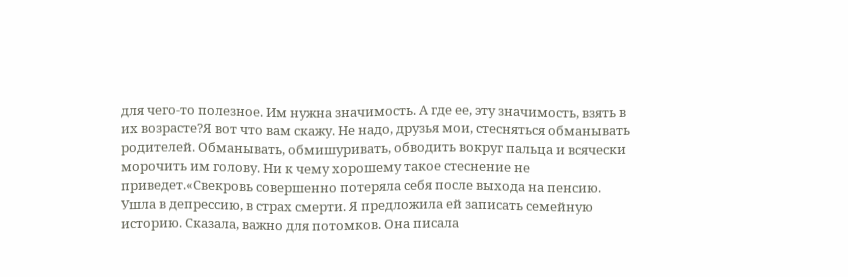для чего-то полезное. Им нужна значимость. А где ее, эту значимость, взять в их возрасте?Я вот что вам скажу. Не надо, друзья мои, стесняться обманывать родителей. Обманывать, обмишуривать, обводить вокруг пальца и всячески морочить им голову. Ни к чему хорошему такое стеснение не приведет.«Свекровь совершенно потеряла себя после выхода на пенсию. Ушла в депрессию, в страх смерти. Я предложила ей записать семейную историю. Сказала, важно для потомков. Она писала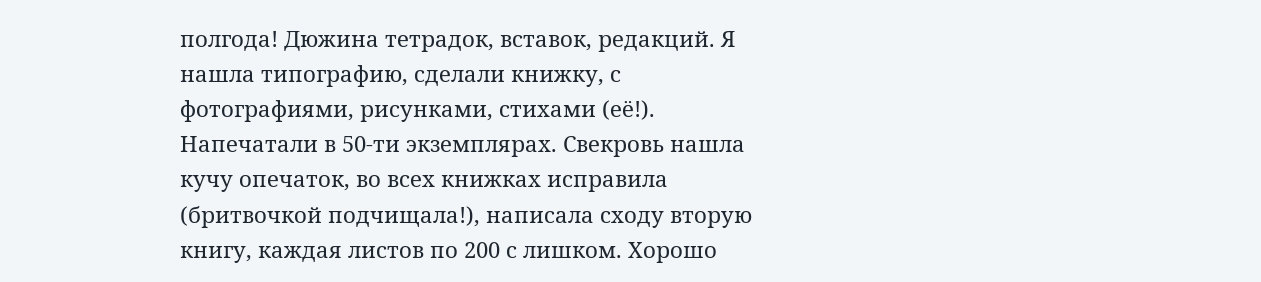полгода! Дюжина тетрадок, вставок, редакций. Я нашла типографию, сделали книжку, с фотографиями, рисунками, стихами (её!). Напечатали в 50-ти экземплярах. Свекровь нашла кучу опечаток, во всех книжках исправила (бритвочкой подчищала!), написала сходу вторую книгу, каждая листов по 200 с лишком. Хорошо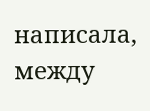написала, между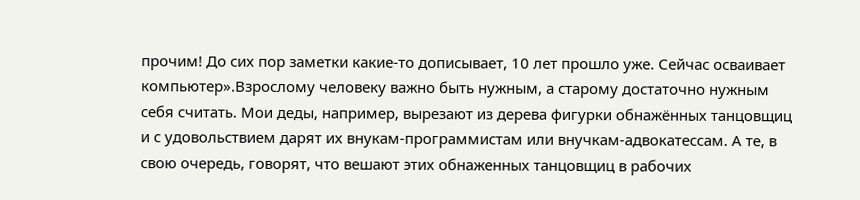прочим! До сих пор заметки какие-то дописывает, 10 лет прошло уже. Сейчас осваивает компьютер».Взрослому человеку важно быть нужным, а старому достаточно нужным себя считать. Мои деды, например, вырезают из дерева фигурки обнажённых танцовщиц и с удовольствием дарят их внукам-программистам или внучкам-адвокатессам. А те, в свою очередь, говорят, что вешают этих обнаженных танцовщиц в рабочих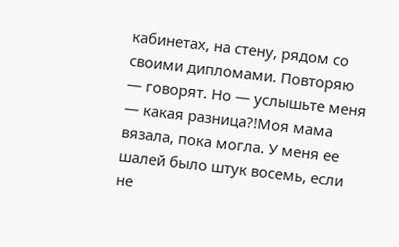кабинетах, на стену, рядом со своими дипломами. Повторяю — говорят. Но — услышьте меня — какая разница?!Моя мама вязала, пока могла. У меня ее шалей было штук восемь, если не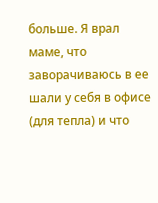больше. Я врал маме, что заворачиваюсь в ее шали у себя в офисе (для тепла) и что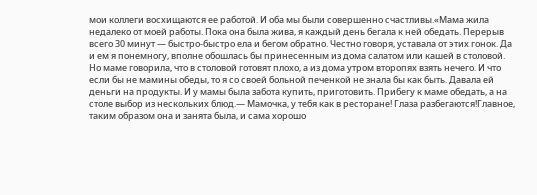мои коллеги восхищаются ее работой. И оба мы были совершенно счастливы.«Мама жила недалеко от моей работы. Пока она была жива, я каждый день бегала к ней обедать. Перерыв всего 30 минут — быстро-быстро ела и бегом обратно. Честно говоря, уставала от этих гонок. Да и ем я понемногу, вполне обошлась бы принесенным из дома салатом или кашей в столовой. Но маме говорила, что в столовой готовят плохо, а из дома утром второпях взять нечего. И что если бы не мамины обеды, то я со своей больной печенкой не знала бы как быть. Давала ей деньги на продукты. И у мамы была забота купить, приготовить. Прибегу к маме обедать, а на столе выбор из нескольких блюд.— Мамочка, у тебя как в ресторане! Глаза разбегаются!Главное, таким образом она и занята была, и сама хорошо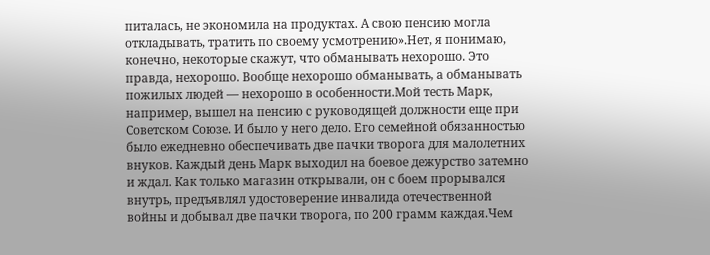питалась, не экономила на продуктах. А свою пенсию могла откладывать, тратить по своему усмотрению».Нет, я понимаю, конечно, некоторые скажут, что обманывать нехорошо. Это правда, нехорошо. Вообще нехорошо обманывать, а обманывать пожилых людей — нехорошо в особенности.Мой тесть Марк, например, вышел на пенсию с руководящей должности еще при Советском Союзе. И было у него дело. Его семейной обязанностью было ежедневно обеспечивать две пачки творога для малолетних внуков. Каждый день Марк выходил на боевое дежурство затемно и ждал. Как только магазин открывали, он с боем прорывался внутрь, предъявлял удостоверение инвалида отечественной войны и добывал две пачки творога, по 200 грамм каждая.Чем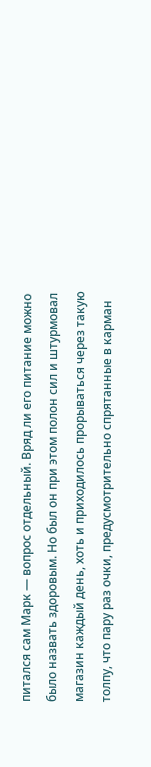питался сам Марк — вопрос отдельный. Вряд ли его питание можно было назвать здоровым. Но был он при этом полон сил и штурмовал магазин каждый день, хоть и приходилось прорываться через такую толпу, что пару раз очки, предусмотрительно спрятанные в карман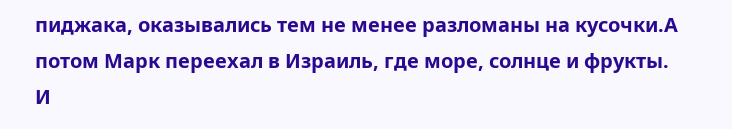пиджака, оказывались тем не менее разломаны на кусочки.А потом Марк переехал в Израиль, где море, солнце и фрукты. И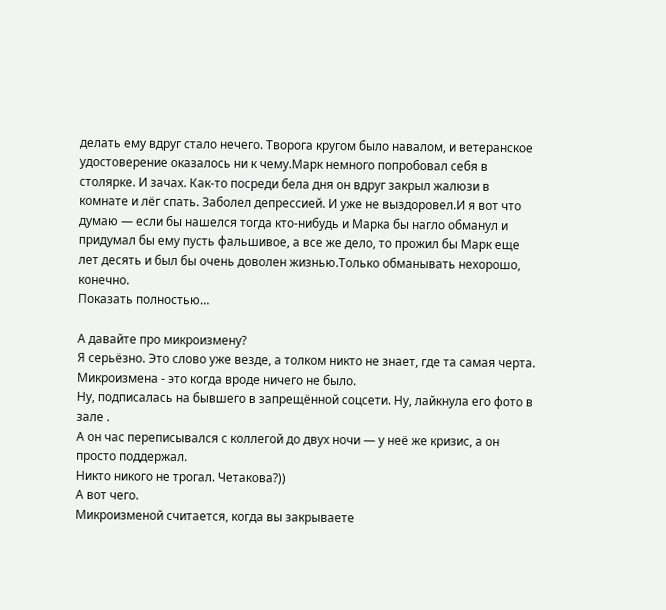делать ему вдруг стало нечего. Творога кругом было навалом, и ветеранское удостоверение оказалось ни к чему.Марк немного попробовал себя в столярке. И зачах. Как-то посреди бела дня он вдруг закрыл жалюзи в комнате и лёг спать. Заболел депрессией. И уже не выздоровел.И я вот что думаю — если бы нашелся тогда кто-нибудь и Марка бы нагло обманул и придумал бы ему пусть фальшивое, а все же дело, то прожил бы Марк еще лет десять и был бы очень доволен жизнью.Только обманывать нехорошо, конечно.
Показать полностью…

А давайте про микроизмену?
Я серьёзно. Это слово уже везде, а толком никто не знает, где та самая черта.
Микроизмена - это когда вроде ничего не было.
Ну, подписалась на бывшего в запрещённой соцсети. Ну, лайкнула его фото в зале .
А он час переписывался с коллегой до двух ночи — у неё же кризис, а он просто поддержал.
Никто никого не трогал. Четакова?))
А вот чего.
Микроизменой считается, когда вы закрываете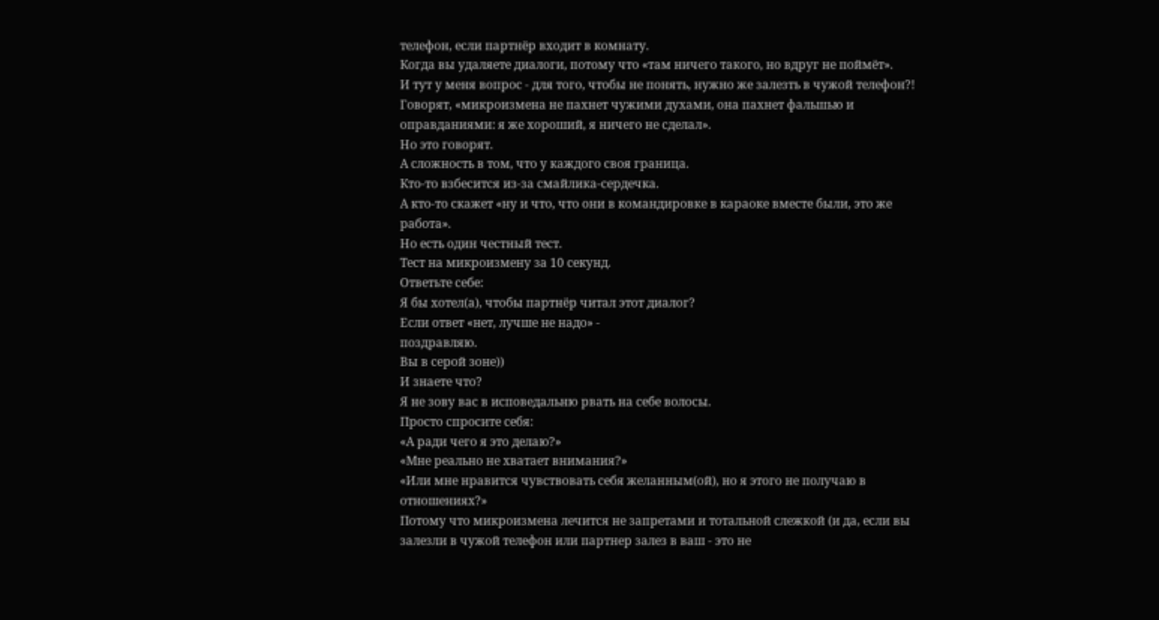телефон, если партнёр входит в комнату.
Когда вы удаляете диалоги, потому что «там ничего такого, но вдруг не поймёт».
И тут у меня вопрос - для того, чтобы не понять, нужно же залезть в чужой телефон?!
Говорят, «микроизмена не пахнет чужими духами, она пахнет фальшью и оправданиями: я же хороший, я ничего не сделал».
Но это говорят.
А сложность в том, что у каждого своя граница.
Кто-то взбесится из-за смайлика-сердечка.
А кто-то скажет «ну и что, что они в командировке в караоке вместе были, это же работа».
Но есть один честный тест.
Тест на микроизмену за 10 секунд.
Ответьте себе:
Я бы хотел(а), чтобы партнёр читал этот диалог?
Если ответ «нет, лучше не надо» -
поздравляю.
Вы в серой зоне))
И знаете что?
Я не зову вас в исповедальню рвать на себе волосы.
Просто спросите себя:
«А ради чего я это делаю?»
«Мне реально не хватает внимания?»
«Или мне нравится чувствовать себя желанным(ой), но я этого не получаю в отношениях?»
Потому что микроизмена лечится не запретами и тотальной слежкой (и да, если вы залезли в чужой телефон или партнер залез в ваш - это не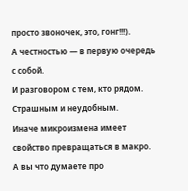просто звоночек, это, гонг!!!).
А честностью — в первую очередь с собой.
И разговором с тем, кто рядом.
Страшным и неудобным.
Иначе микроизмена имеет свойство превращаться в макро.
А вы что думаете про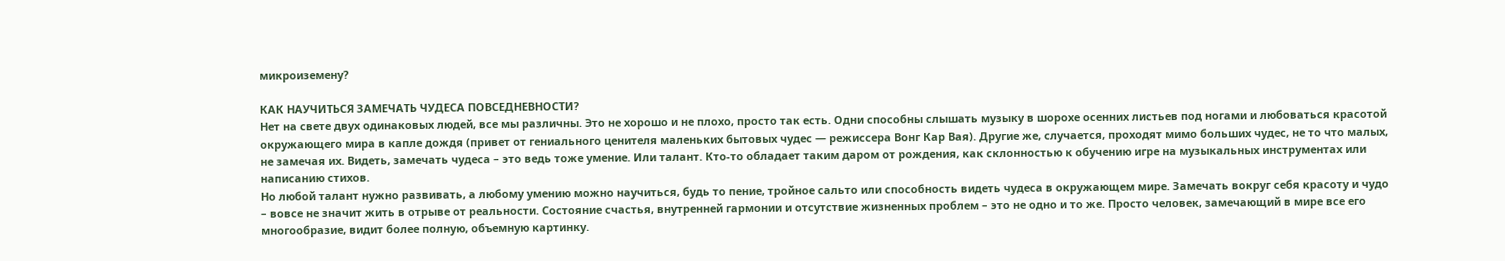микроиземену?

КАК НАУЧИТЬСЯ ЗАМЕЧАТЬ ЧУДЕСА ПОВСЕДНЕВНОСТИ?
Нет на свете двух одинаковых людей, все мы различны. Это не хорошо и не плохо, просто так есть. Одни способны слышать музыку в шорохе осенних листьев под ногами и любоваться красотой окружающего мира в капле дождя (привет от гениального ценителя маленьких бытовых чудес — режиссера Вонг Кар Вая). Другие же, случается, проходят мимо больших чудес, не то что малых, не замечая их. Видеть, замечать чудеса – это ведь тоже умение. Или талант. Кто-то обладает таким даром от рождения, как склонностью к обучению игре на музыкальных инструментах или написанию стихов.
Но любой талант нужно развивать, а любому умению можно научиться, будь то пение, тройное сальто или способность видеть чудеса в окружающем мире. Замечать вокруг себя красоту и чудо – вовсе не значит жить в отрыве от реальности. Состояние счастья, внутренней гармонии и отсутствие жизненных проблем – это не одно и то же. Просто человек, замечающий в мире все его многообразие, видит более полную, объемную картинку.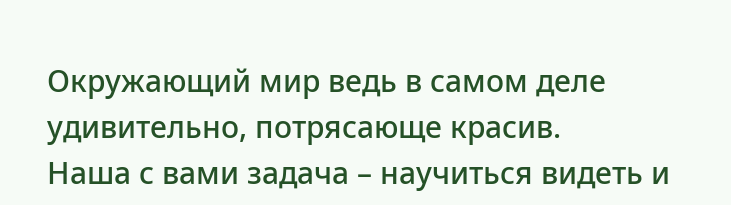Окружающий мир ведь в самом деле удивительно, потрясающе красив.
Наша с вами задача – научиться видеть и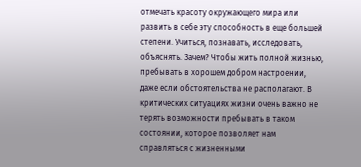отмечать красоту окружающего мира или развить в себе эту способность в еще большей степени. Учиться, познавать, исследовать, объяснять. Зачем? Чтобы жить полной жизнью, пребывать в хорошем добром настроении, даже если обстоятельства не располагают. В критических ситуациях жизни очень важно не терять возможности пребывать в таком состоянии, которое позволяет нам справляться с жизненными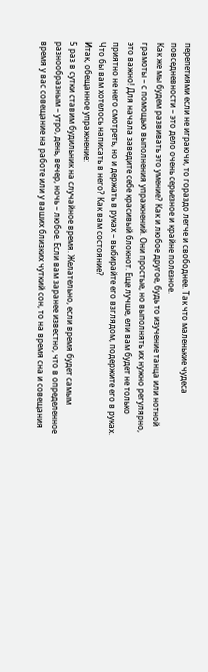перепетиями если не играючи, то гораздо легче и свободнее. Так что маленькие чудеса повседневности – это дело очень серьезное и крайне полезное.
Как же мы будем развивать это умение? Как и любое другое, будь то изучение танца или нотной грамоты – с помощью выполнения упражнений. Они простые, но выполнять их нужно регулярно, это важно! Для начала заведите себе красивый блокнот. Еще лучше, ели вам будет не только приятно не него смотреть, но и держать в руках – выбирайте его взглядом, подержите его в руках. Что бы вам хотелось написать в него? Как вам состояние?
Итак, обещанное упражнение:
5 раз в сутки ставим будильник на случайное время. Желательно, если время будет самым разнообразным – утро, день, вечер, ночь – любое. Если вам заранее известно, что в определенное время у вас совещание на работе или у ваших близких чуткий сон, то на время сна и совещания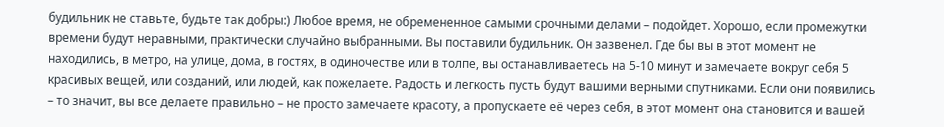будильник не ставьте, будьте так добры:) Любое время, не обремененное самыми срочными делами – подойдет. Хорошо, если промежутки времени будут неравными, практически случайно выбранными. Вы поставили будильник. Он зазвенел. Где бы вы в этот момент не находились, в метро, на улице, дома, в гостях, в одиночестве или в толпе, вы останавливаетесь на 5-10 минут и замечаете вокруг себя 5 красивых вещей, или созданий, или людей, как пожелаете. Радость и легкость пусть будут вашими верными спутниками. Если они появились – то значит, вы все делаете правильно – не просто замечаете красоту, а пропускаете её через себя, в этот момент она становится и вашей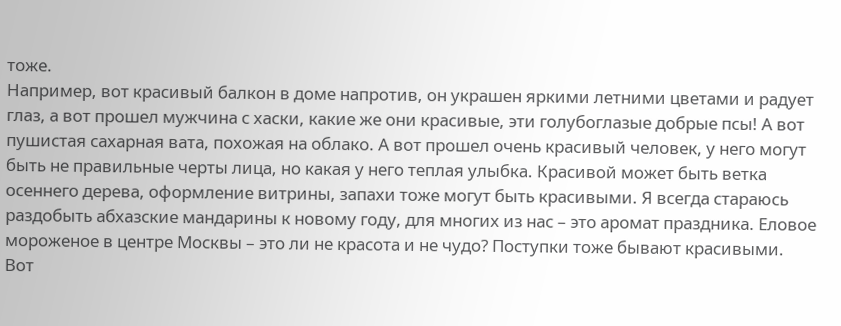тоже.
Например, вот красивый балкон в доме напротив, он украшен яркими летними цветами и радует глаз, а вот прошел мужчина с хаски, какие же они красивые, эти голубоглазые добрые псы! А вот пушистая сахарная вата, похожая на облако. А вот прошел очень красивый человек, у него могут быть не правильные черты лица, но какая у него теплая улыбка. Красивой может быть ветка осеннего дерева, оформление витрины, запахи тоже могут быть красивыми. Я всегда стараюсь раздобыть абхазские мандарины к новому году, для многих из нас – это аромат праздника. Еловое мороженое в центре Москвы – это ли не красота и не чудо? Поступки тоже бывают красивыми.
Вот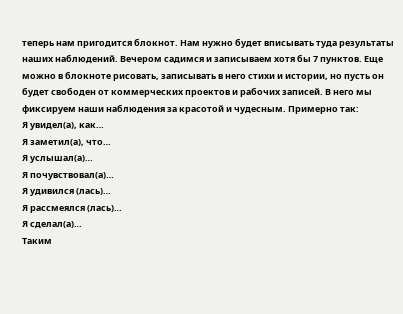теперь нам пригодится блокнот. Нам нужно будет вписывать туда результаты наших наблюдений. Вечером садимся и записываем хотя бы 7 пунктов. Еще можно в блокноте рисовать, записывать в него стихи и истории, но пусть он будет свободен от коммерческих проектов и рабочих записей. В него мы фиксируем наши наблюдения за красотой и чудесным. Примерно так:
Я увидел(а), как…
Я заметил(а), что…
Я услышал(а)…
Я почувствовал(а)…
Я удивился (лась)…
Я рассмеялся (лась)…
Я сделал(а)…
Таким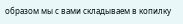образом мы с вами складываем в копилку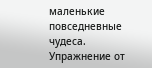маленькие повседневные чудеса.
Упражнение от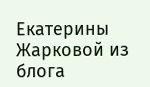Екатерины Жарковой из блога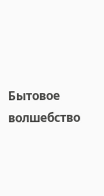Бытовое волшебство